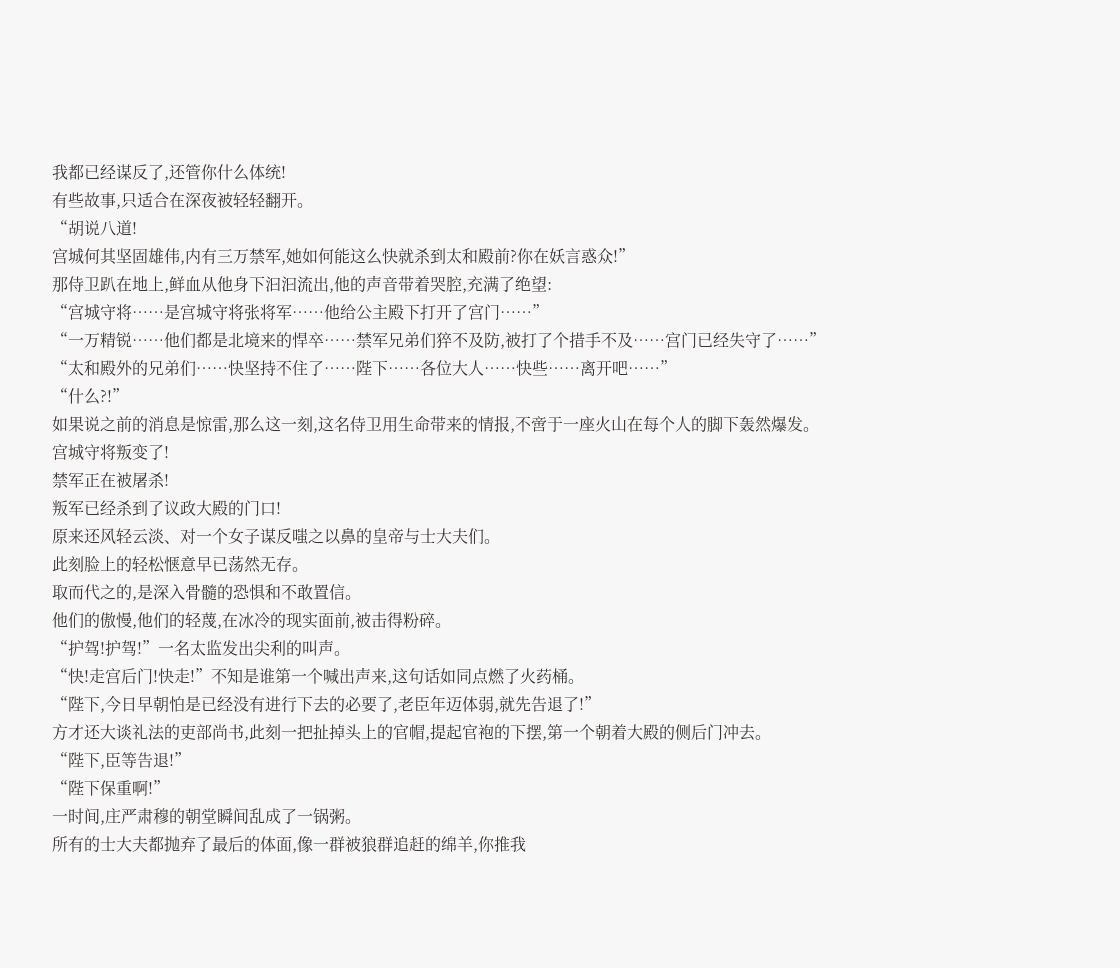我都已经谋反了,还管你什么体统!
有些故事,只适合在深夜被轻轻翻开。
“胡说八道!
宫城何其坚固雄伟,内有三万禁军,她如何能这么快就杀到太和殿前?你在妖言惑众!”
那侍卫趴在地上,鲜血从他身下汩汩流出,他的声音带着哭腔,充满了绝望:
“宫城守将……是宫城守将张将军……他给公主殿下打开了宫门……”
“一万精锐……他们都是北境来的悍卒……禁军兄弟们猝不及防,被打了个措手不及……宫门已经失守了……”
“太和殿外的兄弟们……快坚持不住了……陛下……各位大人……快些……离开吧……”
“什么?!”
如果说之前的消息是惊雷,那么这一刻,这名侍卫用生命带来的情报,不啻于一座火山在每个人的脚下轰然爆发。
宫城守将叛变了!
禁军正在被屠杀!
叛军已经杀到了议政大殿的门口!
原来还风轻云淡、对一个女子谋反嗤之以鼻的皇帝与士大夫们。
此刻脸上的轻松惬意早已荡然无存。
取而代之的,是深入骨髓的恐惧和不敢置信。
他们的傲慢,他们的轻蔑,在冰冷的现实面前,被击得粉碎。
“护驾!护驾!”一名太监发出尖利的叫声。
“快!走宫后门!快走!”不知是谁第一个喊出声来,这句话如同点燃了火药桶。
“陛下,今日早朝怕是已经没有进行下去的必要了,老臣年迈体弱,就先告退了!”
方才还大谈礼法的吏部尚书,此刻一把扯掉头上的官帽,提起官袍的下摆,第一个朝着大殿的侧后门冲去。
“陛下,臣等告退!”
“陛下保重啊!”
一时间,庄严肃穆的朝堂瞬间乱成了一锅粥。
所有的士大夫都抛弃了最后的体面,像一群被狼群追赶的绵羊,你推我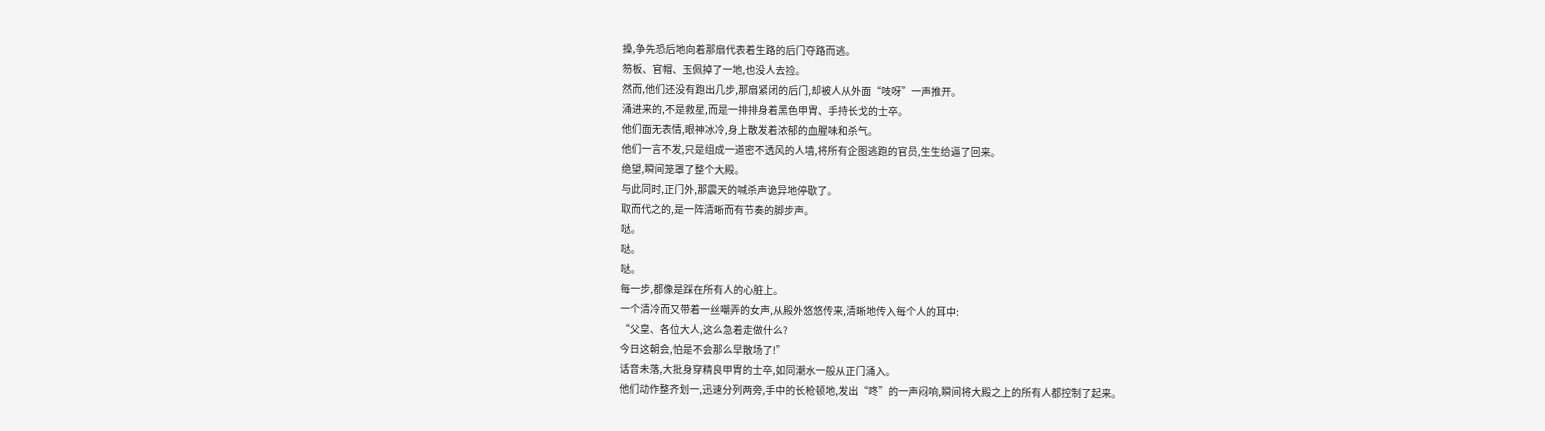搡,争先恐后地向着那扇代表着生路的后门夺路而逃。
笏板、官帽、玉佩掉了一地,也没人去捡。
然而,他们还没有跑出几步,那扇紧闭的后门,却被人从外面“吱呀”一声推开。
涌进来的,不是救星,而是一排排身着黑色甲胄、手持长戈的士卒。
他们面无表情,眼神冰冷,身上散发着浓郁的血腥味和杀气。
他们一言不发,只是组成一道密不透风的人墙,将所有企图逃跑的官员,生生给逼了回来。
绝望,瞬间笼罩了整个大殿。
与此同时,正门外,那震天的喊杀声诡异地停歇了。
取而代之的,是一阵清晰而有节奏的脚步声。
哒。
哒。
哒。
每一步,都像是踩在所有人的心脏上。
一个清冷而又带着一丝嘲弄的女声,从殿外悠悠传来,清晰地传入每个人的耳中:
“父皇、各位大人,这么急着走做什么?
今日这朝会,怕是不会那么早散场了!”
话音未落,大批身穿精良甲胄的士卒,如同潮水一般从正门涌入。
他们动作整齐划一,迅速分列两旁,手中的长枪顿地,发出“咚”的一声闷响,瞬间将大殿之上的所有人都控制了起来。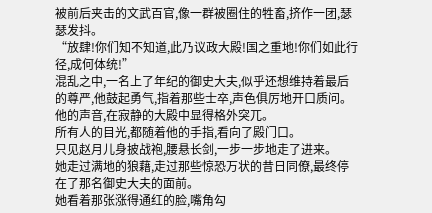被前后夹击的文武百官,像一群被圈住的牲畜,挤作一团,瑟瑟发抖。
“放肆!你们知不知道,此乃议政大殿!国之重地!你们如此行径,成何体统!”
混乱之中,一名上了年纪的御史大夫,似乎还想维持着最后的尊严,他鼓起勇气,指着那些士卒,声色俱厉地开口质问。
他的声音,在寂静的大殿中显得格外突兀。
所有人的目光,都随着他的手指,看向了殿门口。
只见赵月儿身披战袍,腰悬长剑,一步一步地走了进来。
她走过满地的狼藉,走过那些惊恐万状的昔日同僚,最终停在了那名御史大夫的面前。
她看着那张涨得通红的脸,嘴角勾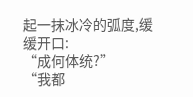起一抹冰冷的弧度,缓缓开口:
“成何体统?”
“我都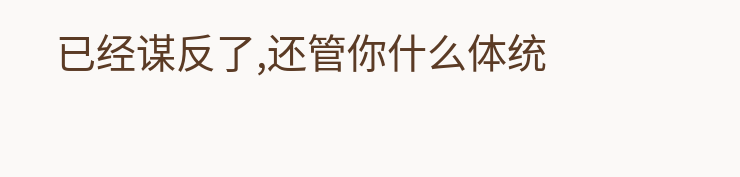已经谋反了,还管你什么体统